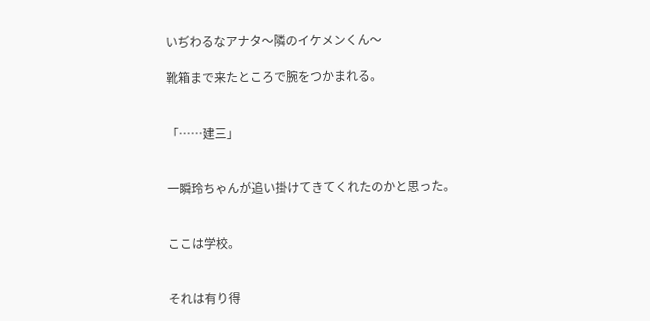いぢわるなアナタ〜隣のイケメンくん〜

靴箱まで来たところで腕をつかまれる。


「……建三」


一瞬玲ちゃんが追い掛けてきてくれたのかと思った。


ここは学校。


それは有り得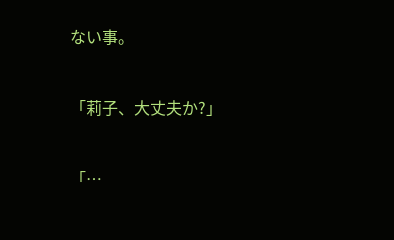ない事。


「莉子、大丈夫か?」


「…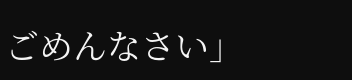ごめんなさい」